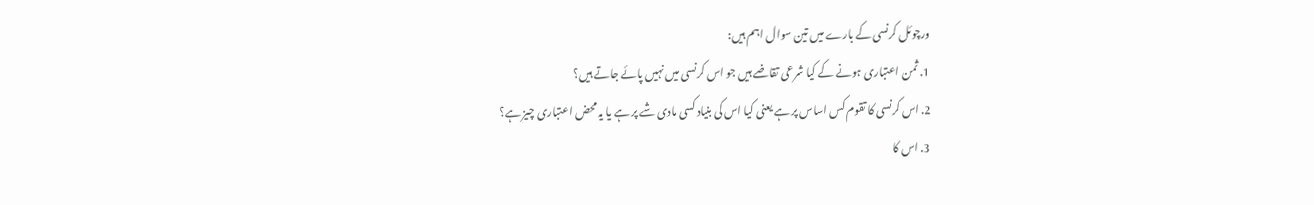ورچوئل کرنسی کے بارے میں تین سوال اہم ہیں:
1. ثمن اعتباری ہونے کے کیا شرعی تقاضے ہیں جو اس کرنسی میں نہیں پائے جاتے ہیں؟
2. اس کرنسی کا تقوم کس اساس پر ہے یعنی کیا اس کی بنیاد کسی مادی شے پر ہے یا یہ محض اعتباری چیز ہے؟
3. اس کا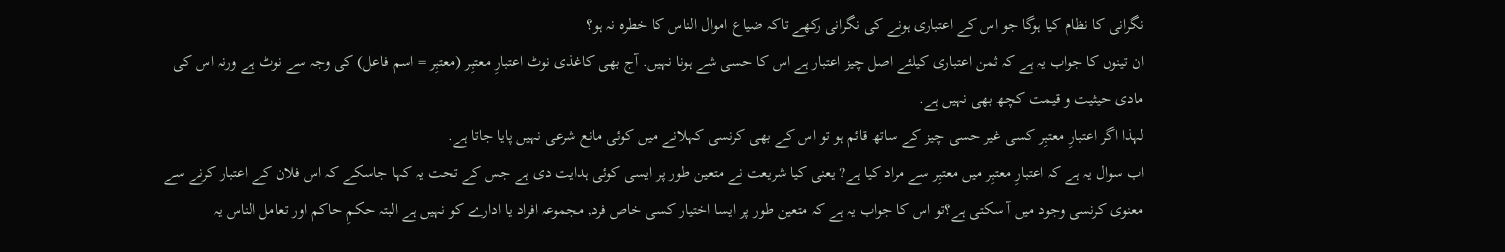نگرانی کا نظام کیا ہوگا جو اس کے اعتباری ہونے کی نگرانی رکھے تاکہ ضیاع اموال الناس کا خطرہ نہ ہو؟
ان تینوں کا جواب یہ ہے کہ ثمن اعتباری کیلئے اصل چیز اعتبار ہے اس کا حسی شے ہونا نہیں. آج بھی کاغذی نوٹ اعتبارِ معتبِر (معتبِر = اسم فاعل) کی وجہ سے نوٹ ہے ورنہ اس کی مادی حیثیت و قیمت کچھ بھی نہیں ہے.
لہذا اگر اعتبارِ معتبِر کسی غیر حسی چیز کے ساتھ قائم ہو تو اس کے بھی کرنسی کہلانے میں کوئی مانع شرعی نہیں پایا جاتا ہے.
اب سوال یہ ہے کہ اعتبارِ معتبِر میں معتبِر سے مراد کیا ہے? یعنی کیا شریعت نے متعین طور پر ایسی کوئی ہدایت دی ہے جس کے تحت یہ کہا جاسکے کہ اس فلان کے اعتبار کرنے سے معنوی کرنسی وجود میں آ سکتی ہے؟تو اس کا جواب یہ ہے کہ متعین طور پر ایسا اختیار کسی خاص فرد, مجموعہ افراد یا ادارے کو نہیں ہے البتہ حکمِ حاکم اور تعامل الناس یہ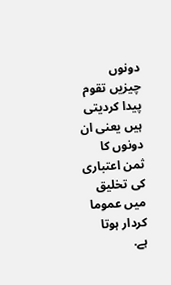دونوں چیزیں تقوم پیدا کردیتی ہیں یعنی ان دونوں کا ثمن اعتباری کی تخلیق میں عموما کردار ہوتا ہے.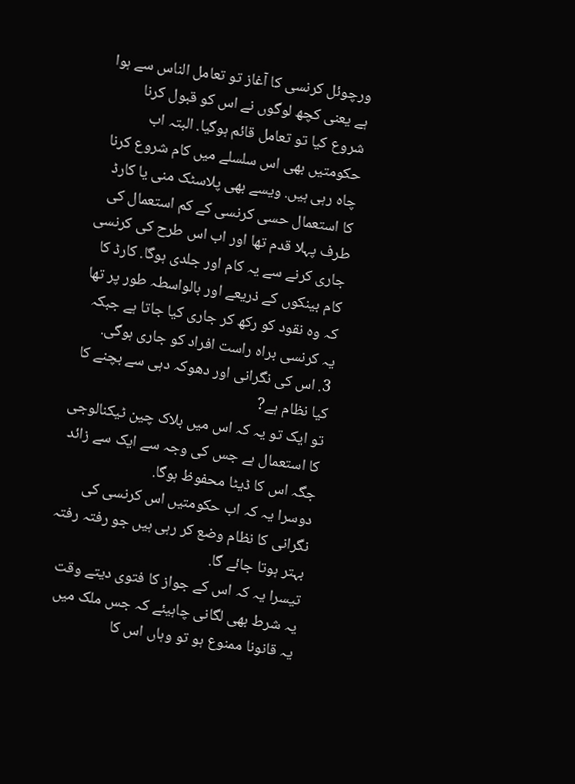ورچوئل کرنسی کا آغاز تو تعامل الناس سے ہوا ہے یعنی کچھ لوگوں نے اس کو قبول کرنا شروع کیا تو تعامل قائم ہوگیا. البتہ اب حکومتیں بھی اس سلسلے میں کام شروع کرنا چاہ رہی ہیں. ویسے بھی پلاسٹک منی یا کارڈ کا استعمال حسی کرنسی کے کم استعمال کی طرف پہلا قدم تھا اور اب اس طرح کی کرنسی جاری کرنے سے یہ کام اور جلدی ہوگا. کارڈ کا کام بینکوں کے ذریعے اور بالواسطہ طور پر تھا کہ وہ نقود کو رکھ کر جاری کیا جاتا ہے جبکہ یہ کرنسی براہ راست افراد کو جاری ہوگی.
3. اس کی نگرانی اور دھوکہ دہی سے بچنے کا کیا نظام ہے?
تو ایک تو یہ کہ اس میں بلاک چین ٹیکنالوجی کا استعمال ہے جس کی وجہ سے ایک سے زائد جگہ اس کا ڈیٹا محفوظ ہوگا.
دوسرا یہ کہ اب حکومتیں اس کرنسی کی نگرانی کا نظام وضع کر رہی ہیں جو رفتہ رفتہ بہتر ہوتا جائے گا.
تیسرا یہ کہ اس کے جواز کا فتوی دیتے وقت یہ شرط بھی لگانی چاہیئے کہ جس ملک میں یہ قانونا ممنوع ہو تو وہاں اس کا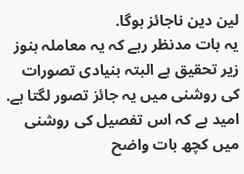لین دین ناجائز ہوگا.
یہ بات مدنظر رہے کہ یہ معاملہ ہنوز زیر تحقیق ہے البتہ بنیادی تصورات کی روشنی میں یہ جائز تصور لگتا ہے.
امید ہے کہ اس تفصیل کی روشنی میں کچھ بات واضح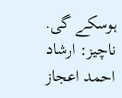ہوسکے گی.
ناچیز: ارشاد احمد اعجاز